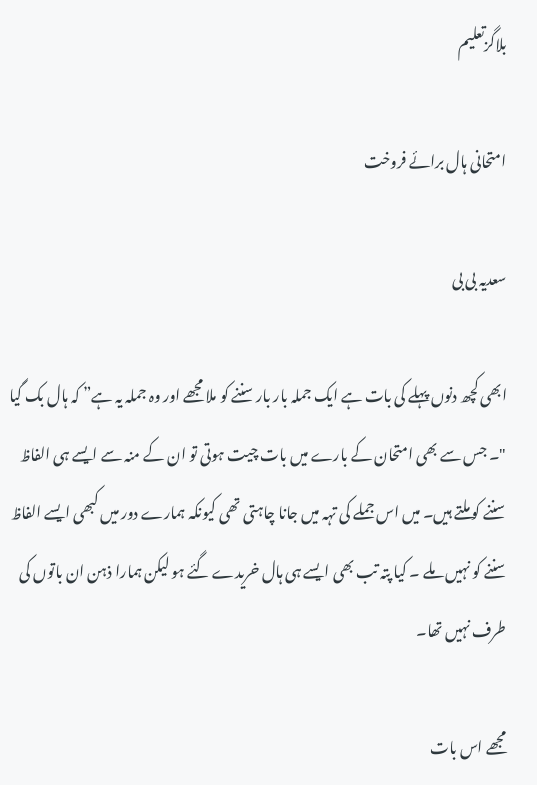بلاگزتعلیم

امتحانی ہال برائے فروخت

سعدیہ بی بی

ابھی کچھ دنوں پہلے کی بات ہے ایک جملہ بار بار سننے کو ملا مجھے اور وہ جملہ یہ ہے” کہ ہال بک گیا "۔ جس سے بھی امتحان کے بارے میں بات چیت ہوتی تو ان کے منہ سے ایسے ہی الفاظ سننے کو ملتے ہیں۔ میں اس جملے کی تہہ میں جانا چاہتی تھی کیونکہ ہمارے دور میں کبھی ایسے الفاظ سننے کو نہیں ملے ۔ کیا پتہ تب بھی ایسے ہی ہال خریدے گئے ہو لیکن ہمارا ذہن ان باتوں کی طرف نہیں تھا۔

مجھے اس بات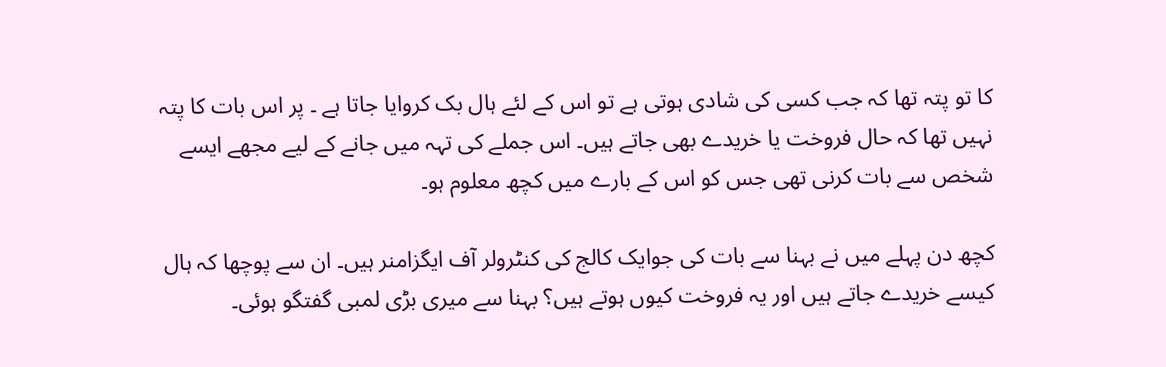کا تو پتہ تھا کہ جب کسی کی شادی ہوتی ہے تو اس کے لئے ہال بک کروایا جاتا ہے ۔ پر اس بات کا پتہ نہیں تھا کہ حال فروخت یا خریدے بھی جاتے ہیں۔ اس جملے کی تہہ میں جانے کے لیے مجھے ایسے شخص سے بات کرنی تھی جس کو اس کے بارے میں کچھ معلوم ہو۔

کچھ دن پہلے میں نے بہنا سے بات کی جوایک کالج کی کنٹرولر آف ایگزامنر ہیں۔ ان سے پوچھا کہ ہال کیسے خریدے جاتے ہیں اور یہ فروخت کیوں ہوتے ہیں؟ بہنا سے میری بڑی لمبی گفتگو ہوئی۔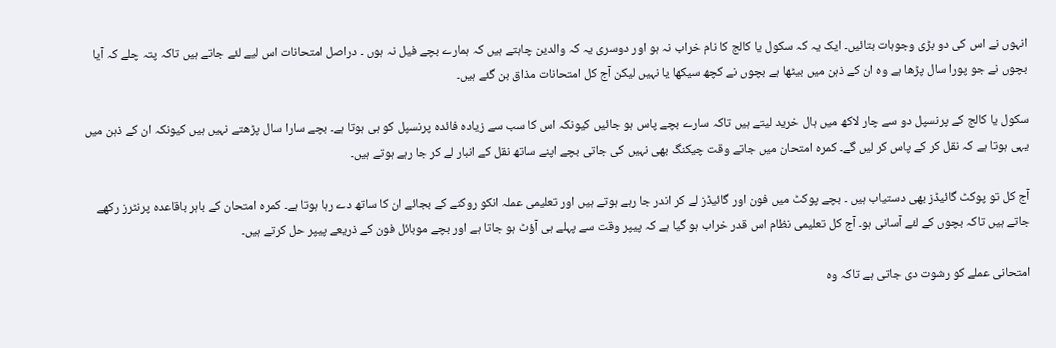انہوں نے اس کی دو بڑی وجوہات بتائیں۔ ایک یہ کہ سکول یا کالج کا نام خراب نہ ہو اور دوسری یہ کہ والدین چاہتے ہیں کہ ہمارے بچے فیل نہ ہوں ۔ دراصل امتحانات اس لیے لئے جاتے ہیں تاکہ پتہ چلے کہ آیا بچوں نے جو پورا سال پڑھا ہے وہ ان کے ذہن میں بیٹھا ہے بچوں نے کچھ سیکھا یا نہیں لیکن آج کل امتحانات مذاق بن گئے ہیں۔

سکول یا کالج کے پرنسپل دو سے چار لاکھ میں ہال خرید لیتے ہیں تاکہ سارے بچے پاس ہو جائیں کیونکہ اس کا سب سے زیادہ فائدہ پرنسپل کو ہی ہوتا ہے۔ بچے سارا سال پڑھتے نہیں ہیں کیونکہ ان کے ذہن میں یہی ہوتا ہے کہ نقل کر کے پاس کر لیں گے۔ کمرہ امتحان میں جاتے وقت چیکنگ بھی نہیں کی جاتی بچے اپنے ساتھ نقل کے انبار لے کر جا رہے ہوتے ہیں۔

آج کل تو پوکٹ گائیڈز بھی دستیاب ہیں ۔ بچے پوکٹ میں فون اور گائیڈز لے کر اندر جا رہے ہوتے ہیں اور تعلیمی عملہ انکو روکنے کے بجائے ان کا ساتھ دے رہا ہوتا ہے۔ کمرہ امتحان کے باہر باقاعدہ پرنٹرز رکھے جاتے ہیں تاکہ بچوں کے لئے آسانی ہو۔ آج کل تعلیمی نظام اس قدر خراب ہو گیا ہے کہ پیپر وقت سے پہلے ہی آؤٹ ہو جاتا ہے اور بچے موبائل فون کے ذریعے پیپر حل کرتے ہیں۔

امتحانی عملے کو رشوت دی جاتی ہے تاکہ وہ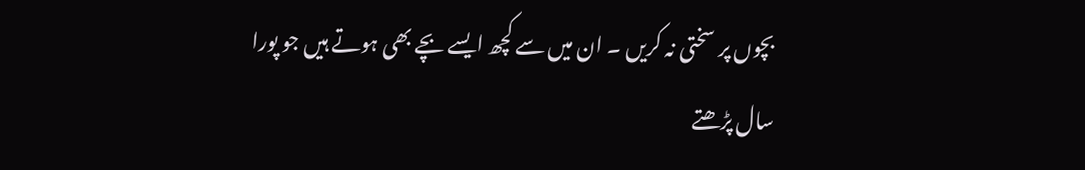بچوں پر سختی نہ کریں ۔ ان میں سے کچھ ایسے بچے بھی ہوتے ہیں جو پورا سال پڑھتے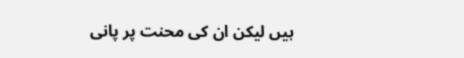ہیں لیکن ان کی محنت پر پانی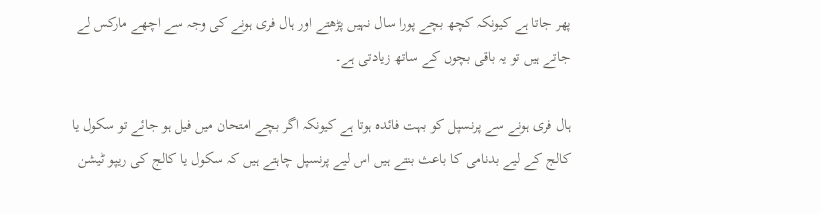پھر جاتا ہے کیونکہ کچھ بچے پورا سال نہیں پڑھتے اور ہال فری ہونے کی وجہ سے اچھے مارکس لے جاتے ہیں تو یہ باقی بچوں کے ساتھ زیادتی ہے۔

ہال فری ہونے سے پرنسپل کو بہت فائدہ ہوتا ہے کیونکہ اگر بچے امتحان میں فیل ہو جائے تو سکول یا کالج کے لیے بدنامی کا باعث بنتے ہیں اس لیے پرنسپل چاہتے ہیں کہ سکول یا کالج کی ریپو ٹیشن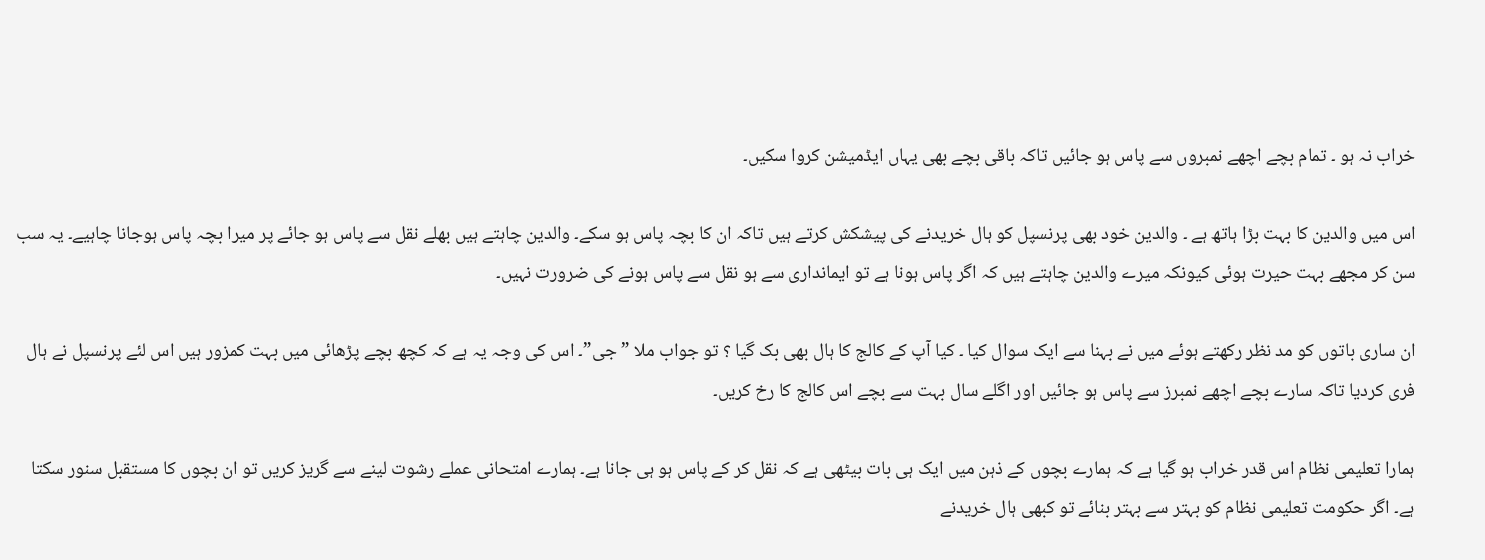خراب نہ ہو ۔ تمام بچے اچھے نمبروں سے پاس ہو جائیں تاکہ باقی بچے بھی یہاں ایڈمیشن کروا سکیں۔

اس میں والدین کا بہت بڑا ہاتھ ہے ۔ والدین خود بھی پرنسپل کو ہال خریدنے کی پیشکش کرتے ہیں تاکہ ان کا بچہ پاس ہو سکے۔ والدین چاہتے ہیں بھلے نقل سے پاس ہو جائے پر میرا بچہ پاس ہوجانا چاہیے۔ یہ سب سن کر مجھے بہت حیرت ہوئی کیونکہ میرے والدین چاہتے ہیں کہ اگر پاس ہونا ہے تو ایمانداری سے ہو نقل سے پاس ہونے کی ضرورت نہیں۔

ان ساری باتوں کو مد نظر رکھتے ہوئے میں نے بہنا سے ایک سوال کیا ۔ کیا آپ کے کالج کا ہال بھی بک گیا ؟ تو جواب ملا ” جی”۔ اس کی وجہ یہ ہے کہ کچھ بچے پڑھائی میں بہت کمزور ہیں اس لئے پرنسپل نے ہال فری کردیا تاکہ سارے بچے اچھے نمبرز سے پاس ہو جائیں اور اگلے سال بہت سے بچے اس کالج کا رخ کریں۔

ہمارا تعلیمی نظام اس قدر خراب ہو گیا ہے کہ ہمارے بچوں کے ذہن میں ایک ہی بات بیٹھی ہے کہ نقل کر کے پاس ہو ہی جانا ہے۔ ہمارے امتحانی عملے رشوت لینے سے گریز کریں تو ان بچوں کا مستقبل سنور سکتا ہے۔ اگر حکومت تعلیمی نظام کو بہتر سے بہتر بنائے تو کبھی ہال خریدنے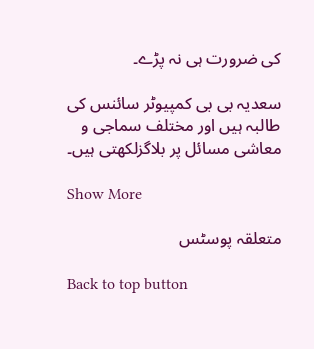کی ضرورت ہی نہ پڑے۔

سعدیہ بی بی کمپیوٹر سائنس کی طالبہ ہیں اور مختلف سماجی و معاشی مسائل پر بلاگزلکھتی ہیں۔

Show More

متعلقہ پوسٹس

Back to top button